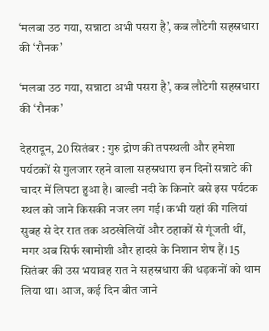‘मलबा उठ गया, सन्नाटा अभी पसरा है’, कब लौटेगी सहस्रधारा की ‘रौनक’

‘मलबा उठ गया, सन्नाटा अभी पसरा है’, कब लौटेगी सहस्रधारा की ‘रौनक’

देहरादून, 20 सितंबर : गुरु द्रोण की तपस्थली और हमेशा पर्यटकों से गुलजार रहने वाला सहस्रधारा इन दिनों सन्नाटे की चादर में लिपटा हुआ है। बाल्डी नदी के किनारे बसे इस पर्यटक स्थल को जाने किसकी नजर लग गई। कभी यहां की गलियां सुबह से देर रात तक अठखेलियों और ठहाकों से गूंजती थीं, मगर अब सिर्फ खामोशी और हादसे के निशान शेष हैं। 15 सितंबर की उस भयावह रात ने सहस्रधारा की धड़कनों को थाम लिया था। आज, कई दिन बीत जाने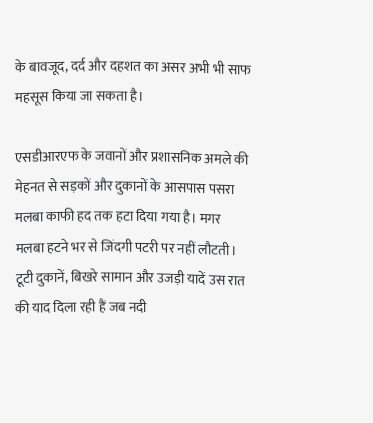के बावजूद, दर्द और दहशत का असर अभी भी साफ महसूस किया जा सकता है।

एसडीआरएफ के जवानों और प्रशासनिक अमले की मेहनत से सड़कों और दुकानों के आसपास पसरा मलबा काफी हद तक हटा दिया गया है। मगर मलबा हटने भर से जिंदगी पटरी पर नहीं लौटती। टूटी दुकानें, बिखरे सामान और उजड़ी यादें उस रात की याद दिला रही हैं जब नदी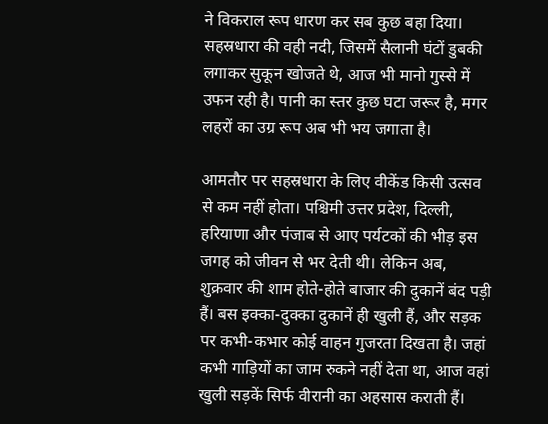ने विकराल रूप धारण कर सब कुछ बहा दिया। सहस्रधारा की वही नदी, जिसमें सैलानी घंटों डुबकी लगाकर सुकून खोजते थे, आज भी मानो गुस्से में उफन रही है। पानी का स्तर कुछ घटा जरूर है, मगर लहरों का उग्र रूप अब भी भय जगाता है।

आमतौर पर सहस्रधारा के लिए वीकेंड किसी उत्सव से कम नहीं होता। पश्चिमी उत्तर प्रदेश, दिल्ली, हरियाणा और पंजाब से आए पर्यटकों की भीड़ इस जगह को जीवन से भर देती थी। लेकिन अब, शुक्रवार की शाम होते-होते बाजार की दुकानें बंद पड़ी हैं। बस इक्का-दुक्का दुकानें ही खुली हैं, और सड़क पर कभी-कभार कोई वाहन गुजरता दिखता है। जहां कभी गाड़ियों का जाम रुकने नहीं देता था, आज वहां खुली सड़कें सिर्फ वीरानी का अहसास कराती हैं।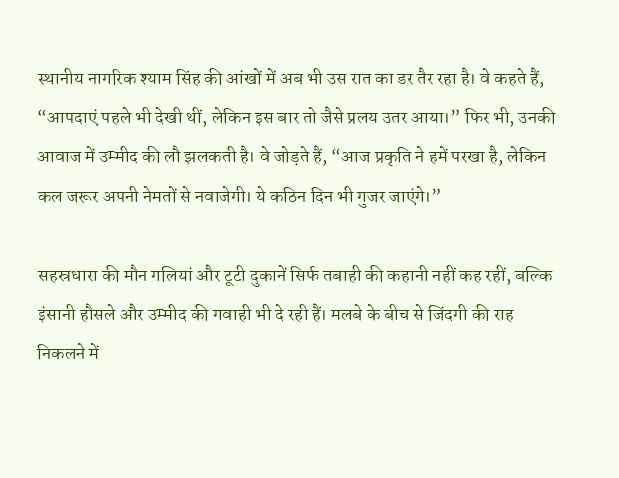स्थानीय नागरिक श्याम सिंह की आंखों में अब भी उस रात का डर तैर रहा है। वे कहते हैं, “आपदाएं पहले भी देखी थीं, लेकिन इस बार तो जैसे प्रलय उतर आया।” फिर भी, उनकी आवाज में उम्मीद की लौ झलकती है। वे जोड़ते हैं, “आज प्रकृति ने हमें परखा है, लेकिन कल जरूर अपनी नेमतों से नवाजेगी। ये कठिन दिन भी गुजर जाएंगे।”

सहस्रधारा की मौन गलियां और टूटी दुकानें सिर्फ तबाही की कहानी नहीं कह रहीं, बल्कि इंसानी हौसले और उम्मीद की गवाही भी दे रही हैं। मलबे के बीच से जिंदगी की राह निकलने में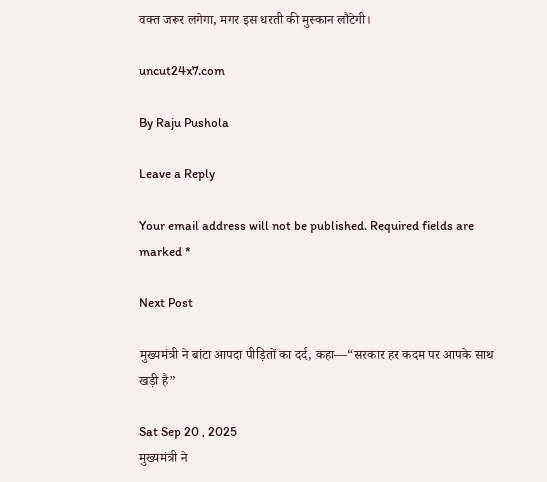वक्त जरूर लगेगा, मगर इस धरती की मुस्कान लौटेगी।

uncut24x7.com

By Raju Pushola

Leave a Reply

Your email address will not be published. Required fields are marked *

Next Post

मुख्यमंत्री ने बांटा आपदा पीड़ितों का दर्द, कहा—“सरकार हर कदम पर आपके साथ खड़ी है”

Sat Sep 20 , 2025
मुख्यमंत्री ने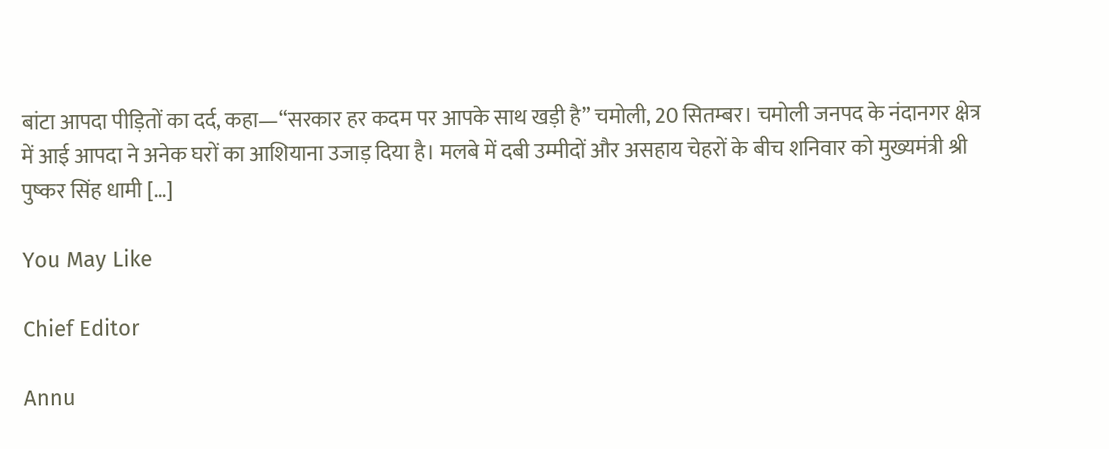बांटा आपदा पीड़ितों का दर्द, कहा—“सरकार हर कदम पर आपके साथ खड़ी है” चमोली, 20 सितम्बर। चमोली जनपद के नंदानगर क्षेत्र में आई आपदा ने अनेक घरों का आशियाना उजाड़ दिया है। मलबे में दबी उम्मीदों और असहाय चेहरों के बीच शनिवार को मुख्यमंत्री श्री पुष्कर सिंह धामी […]

You May Like

Chief Editor

Annu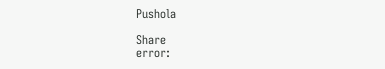Pushola

Share
error: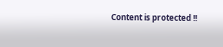Content is protected !!